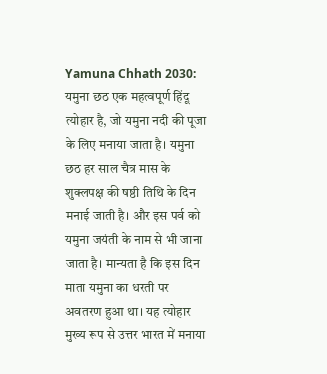Yamuna Chhath 2030: यमुना छठ एक महत्वपूर्ण हिंदू त्योहार है, जो यमुना नदी की पूजा के लिए मनाया जाता है। यमुना छठ हर साल चैत्र मास के शुक्लपक्ष की षष्ठी तिथि के दिन मनाई जाती है। और इस पर्व को यमुना जयंती के नाम से भी जाना जाता है। मान्यता है कि इस दिन माता यमुना का धरती पर अवतरण हुआ था। यह त्योहार मुख्य रूप से उत्तर भारत में मनाया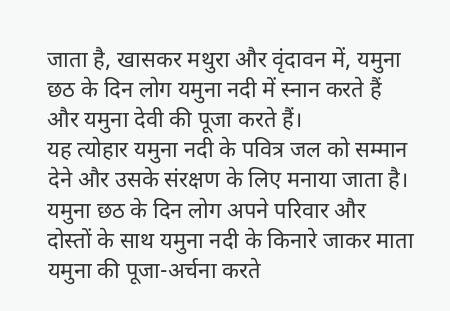जाता है, खासकर मथुरा और वृंदावन में, यमुना छठ के दिन लोग यमुना नदी में स्नान करते हैं और यमुना देवी की पूजा करते हैं।
यह त्योहार यमुना नदी के पवित्र जल को सम्मान देने और उसके संरक्षण के लिए मनाया जाता है। यमुना छठ के दिन लोग अपने परिवार और दोस्तों के साथ यमुना नदी के किनारे जाकर माता यमुना की पूजा-अर्चना करते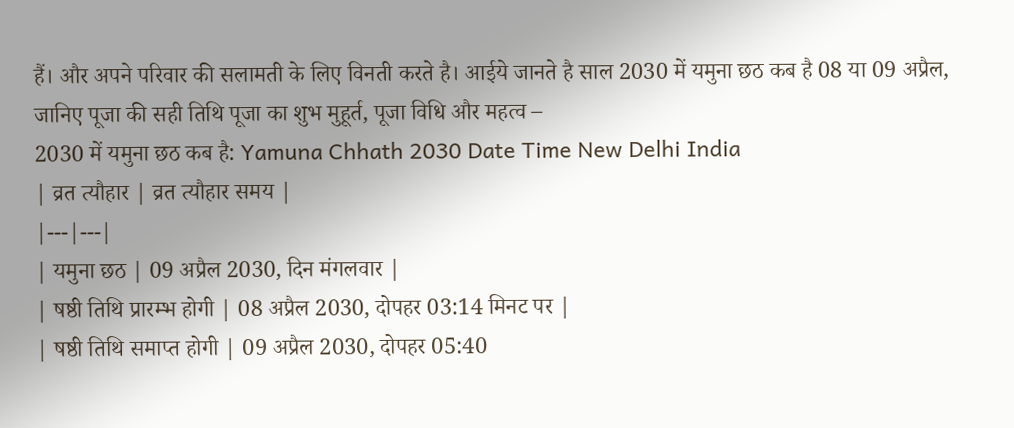हैं। और अपने परिवार की सलामती के लिए विनती करते है। आईये जानते है साल 2030 में यमुना छठ कब है 08 या 09 अप्रैल, जानिए पूजा की सही तिथि पूजा का शुभ मुहूर्त, पूजा विधि और महत्व –
2030 में यमुना छठ कब है: Yamuna Chhath 2030 Date Time New Delhi India
| व्रत त्यौहार | व्रत त्यौहार समय |
|---|---|
| यमुना छठ | 09 अप्रैल 2030, दिन मंगलवार |
| षष्ठी तिथि प्रारम्भ होगी | 08 अप्रैल 2030, दोपहर 03:14 मिनट पर |
| षष्ठी तिथि समाप्त होगी | 09 अप्रैल 2030, दोपहर 05:40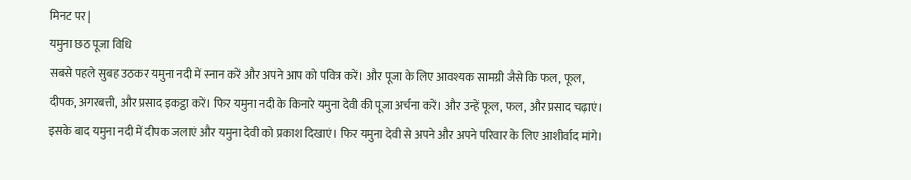मिनट पर |
यमुना छठ पूजा विधि
सबसे पहले सुबह उठकर यमुना नदी में स्नान करें और अपने आप को पवित्र करें। और पूजा के लिए आवश्यक सामग्री जैसे कि फल, फूल, दीपक, अगरबत्ती, और प्रसाद इकट्ठा करें। फिर यमुना नदी के किनारे यमुना देवी की पूजा अर्चना करें। और उन्हें फूल, फल, और प्रसाद चढ़ाएं। इसके बाद यमुना नदी में दीपक जलाएं और यमुना देवी को प्रकाश दिखाएं। फिर यमुना देवी से अपने और अपने परिवार के लिए आशीर्वाद मांगे।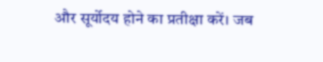और सूर्योदय होने का प्रतीक्षा करें। जब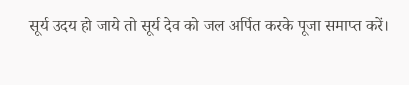सूर्य उदय हो जाये तो सूर्य देव को जल अर्पित करके पूजा समाप्त करें।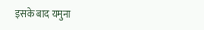इसके बाद यमुना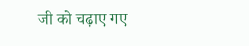जी को चढ़ाए गए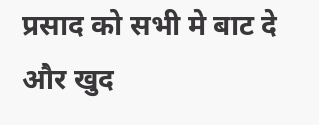प्रसाद को सभी मे बाट दे और खुद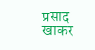प्रसाद खाकर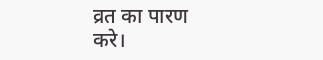व्रत का पारण करे।